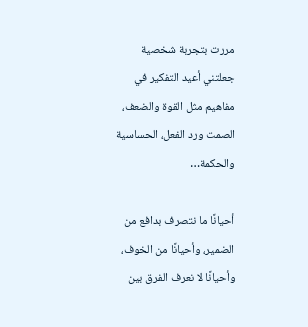مررت بتجربة شخصية جعلتني أعيد التفكير في مفاهيم مثل القوة والضعف، الصمت ورد الفعل، الحساسية والحكمة…

أحيانًا ما نتصرف بدافع من الضمير، وأحيانًا من الخوف، وأحيانًا لا نعرف الفرق بين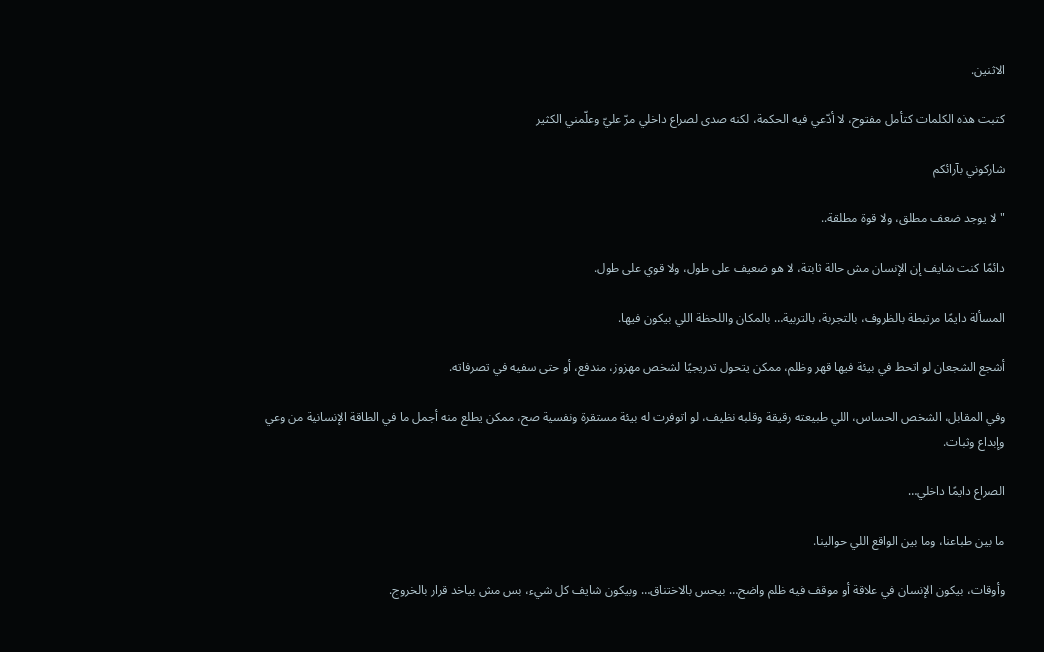الاثنين.

كتبت هذه الكلمات كتأمل مفتوح، لا أدّعي فيه الحكمة، لكنه صدى لصراع داخلي مرّ عليّ وعلّمني الكثير

شاركوني بآرائكم

"لا يوجد ضعف مطلق، ولا قوة مطلقة..

دائمًا كنت شايف إن الإنسان مش حالة ثابتة، لا هو ضعيف على طول، ولا قوي على طول.

المسألة دايمًا مرتبطة بالظروف، بالتجربة، بالتربية… بالمكان واللحظة اللي بيكون فيها.

أشجع الشجعان لو اتحط في بيئة فيها قهر وظلم، ممكن يتحول تدريجيًا لشخص مهزوز، مندفع، أو حتى سفيه في تصرفاته.

وفي المقابل، الشخص الحساس، اللي طبيعته رقيقة وقلبه نظيف، لو اتوفرت له بيئة مستقرة ونفسية صح، ممكن يطلع منه أجمل ما في الطاقة الإنسانية من وعي وإبداع وثبات.

الصراع دايمًا داخلي…

ما بين طباعنا، وما بين الواقع اللي حوالينا.

وأوقات، بيكون الإنسان في علاقة أو موقف فيه ظلم واضح… بيحس بالاختناق… وبيكون شايف كل شيء، بس مش بياخد قرار بالخروج.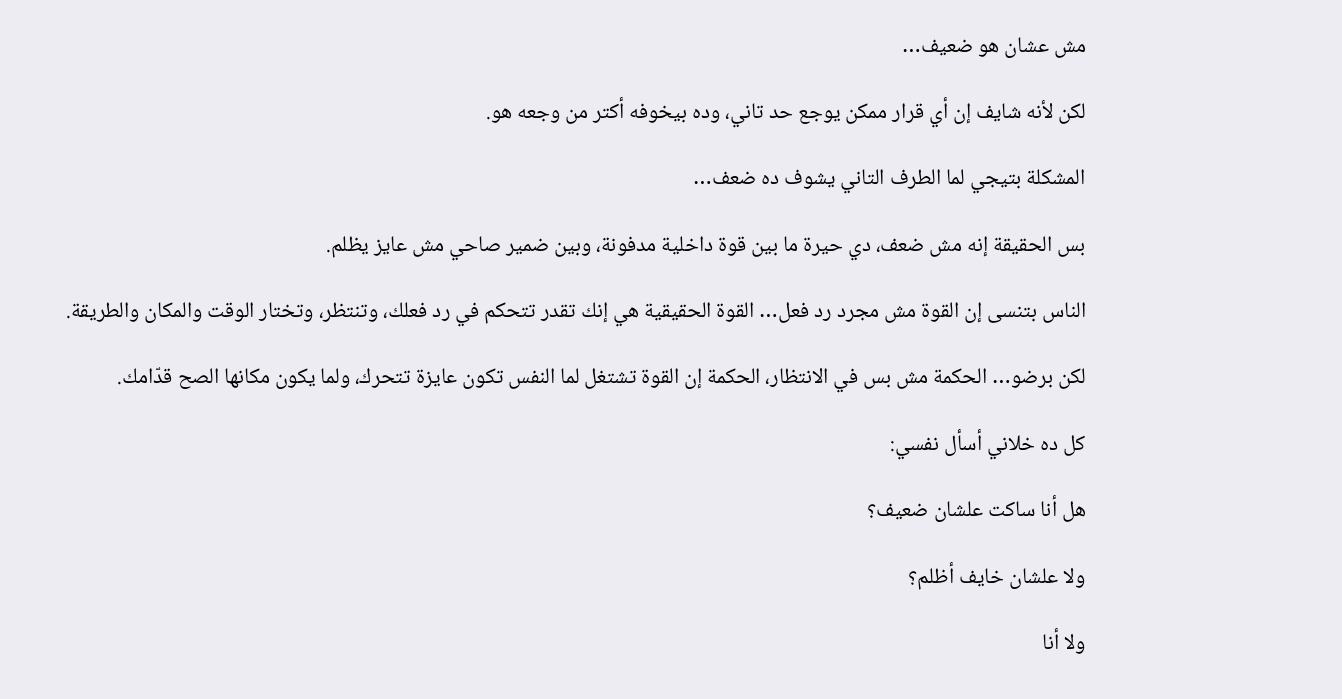مش عشان هو ضعيف…

لكن لأنه شايف إن أي قرار ممكن يوجع حد تاني، وده بيخوفه أكتر من وجعه هو.

المشكلة بتيجي لما الطرف التاني يشوف ده ضعف…

بس الحقيقة إنه مش ضعف، دي حيرة ما بين قوة داخلية مدفونة، وبين ضمير صاحي مش عايز يظلم.

الناس بتنسى إن القوة مش مجرد رد فعل… القوة الحقيقية هي إنك تقدر تتحكم في رد فعلك، وتنتظر، وتختار الوقت والمكان والطريقة.

لكن برضو… الحكمة مش بس في الانتظار، الحكمة إن القوة تشتغل لما النفس تكون عايزة تتحرك، ولما يكون مكانها الصح قدّامك.

كل ده خلاني أسأل نفسي:

هل أنا ساكت علشان ضعيف؟

ولا علشان خايف أظلم؟

ولا أنا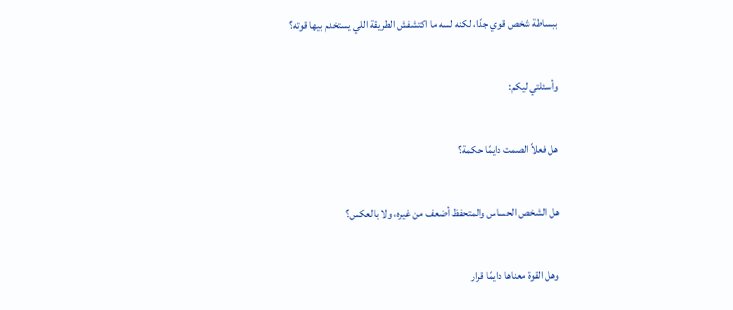ببساطة شخص قوي جدًا، لكنه لسه ما اكتشفش الطريقة اللي يستخدم بيها قوته؟

وأسئلتي ليكم:

هل فعلاً الصمت دايمًا حكمة؟

هل الشخص الحساس والمتحفظ أضعف من غيره، ولا بالعكس؟

وهل القوة معناها دايمًا قرار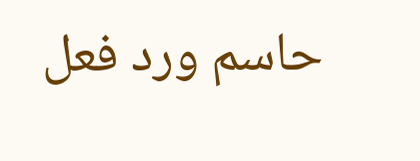حاسم ورد فعل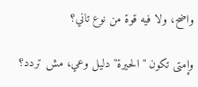واضح، ولا فيه قوة من نوع تاني؟

وإمتى تكون "الحيرة" دليل وعي، مش تردد؟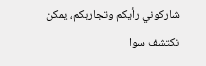شاركوني رأيكم وتجاربكم، يمكن نكتشف سوا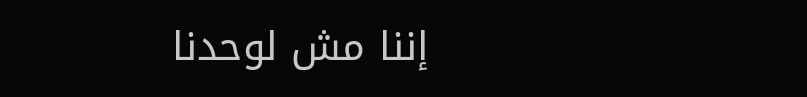إننا مش لوحدنا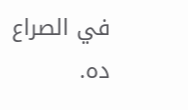في الصراع ده.